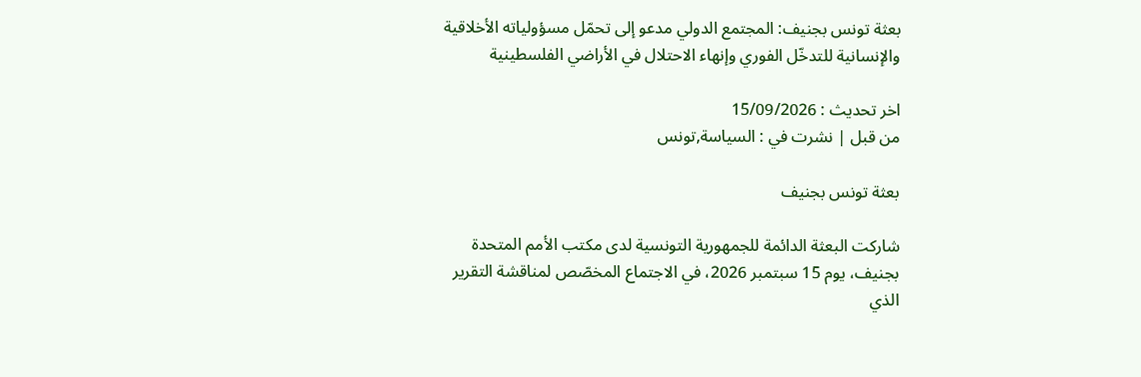بعثة تونس بجنيف: المجتمع الدولي مدعو إلى تحمّل مسؤولياته الأخلاقية والإنسانية للتدخّل الفوري وإنهاء الاحتلال في الأراضي الفلسطينية

اخر تحديث : 15/09/2026
من قبل | نشرت في : السياسة,تونس

بعثة تونس بجنيف

شاركت البعثة الدائمة للجمهورية التونسية لدى مكتب الأمم المتحدة بجنيف، يوم 15 سبتمبر 2026، في الاجتماع المخصّص لمناقشة التقرير الذي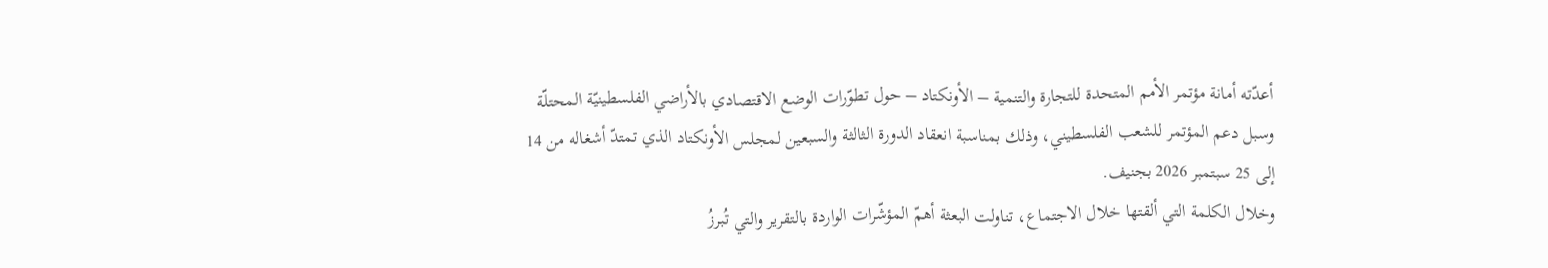أعدّته أمانة مؤتمر الأمم المتحدة للتجارة والتنمية – الأونكتاد – حول تطوّرات الوضع الاقتصادي بالأراضي الفلسطينيّة المحتلّة وسبل دعم المؤتمر للشعب الفلسطيني، وذلك بمناسبة انعقاد الدورة الثالثة والسبعين لمجلس الأونكتاد الذي تمتدّ أشغاله من 14 إلى 25 سبتمبر 2026 بجنيف.
وخلال الكلمة التي ألقتها خلال الاجتماع، تناولت البعثة أهمّ المؤشّرات الواردة بالتقرير والتي تُبرزُ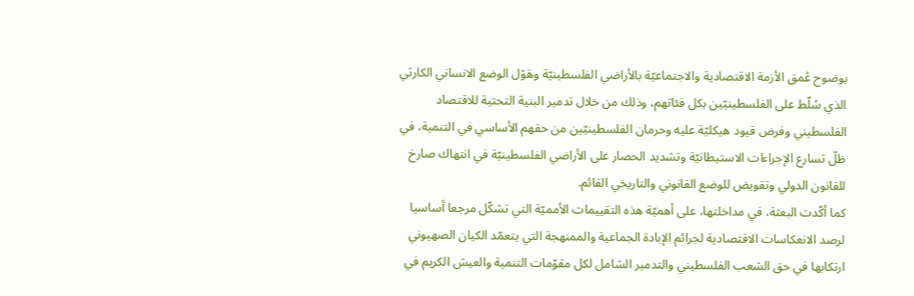بوضوح عُمق الأزمة الاقتصادية والاجتماعيّة بالأراضي الفلسطينيّة وهَوْل الوضع الانساني الكارثي الذي سُلّط على الفلسطينيّين بكل فئاتهم، وذلك من خلال تدمير البنية التحتية للاقتصاد الفلسطيني وفرض قيود هيكليّة عليه وحرمان الفلسطينيّين من حقهم الأساسي في التنمية، في ظلّ تسارع الإجراءات الاستيطانيّة وتشديد الحصار على الأراضي الفلسطينيّة في انتهاك صارخ للقانون الدولي وتقويض للوضع القانوني والتاريخي القائم.
كما أكّدت البعثة، في مداخلتها، على أهميّة هذه التقييمات الأمميّة التي تشكّل مرجعا أساسيا لرصد الانعكاسات الاقتصادية لجرائم الإبادة الجماعية والممنهجة التي يتعمّد الكيان الصهيوني ارتكابها في حق الشعب الفلسطيني والتدمير الشامل لكل مقوّمات التنمية والعيش الكريم في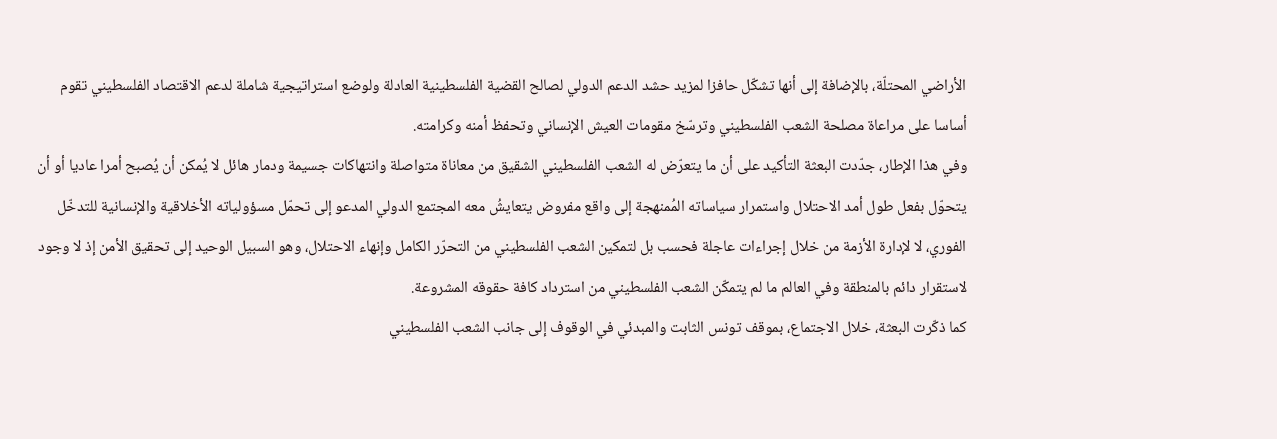الأراضي المحتلّة، بالإضافة إلى أنها تشكّل حافزا لمزيد حشد الدعم الدولي لصالح القضية الفلسطينية العادلة ولوضع استراتيجية شاملة لدعم الاقتصاد الفلسطيني تقوم أساسا على مراعاة مصلحة الشعب الفلسطيني وترسّخ مقومات العيش الإنساني وتحفظ أمنه وكرامته.
وفي هذا الإطار، جدّدت البعثة التأكيد على أن ما يتعرّض له الشعب الفلسطيني الشقيق من معاناة متواصلة وانتهاكات جسيمة ودمار هائل لا يُمكن أن يُصبح أمرا عاديا أو أن يتحوّل بفعل طول أمد الاحتلال واستمرار سياساته المُمنهجة إلى واقع مفروض يتعايشُ معه المجتمع الدولي المدعو إلى تحمّل مسؤولياته الأخلاقية والإنسانية للتدخّل الفوري، لا لإدارة الأزمة من خلال إجراءات عاجلة فحسب بل لتمكين الشعب الفلسطيني من التحرّر الكامل وإنهاء الاحتلال، وهو السبيل الوحيد إلى تحقيق الأمن إذ لا وجود لاستقرار دائم بالمنطقة وفي العالم ما لم يتمكّن الشعب الفلسطيني من استرداد كافة حقوقه المشروعة.
كما ذكّرت البعثة، خلال الاجتماع، بموقف تونس الثابت والمبدئي في الوقوف إلى جانب الشعب الفلسطيني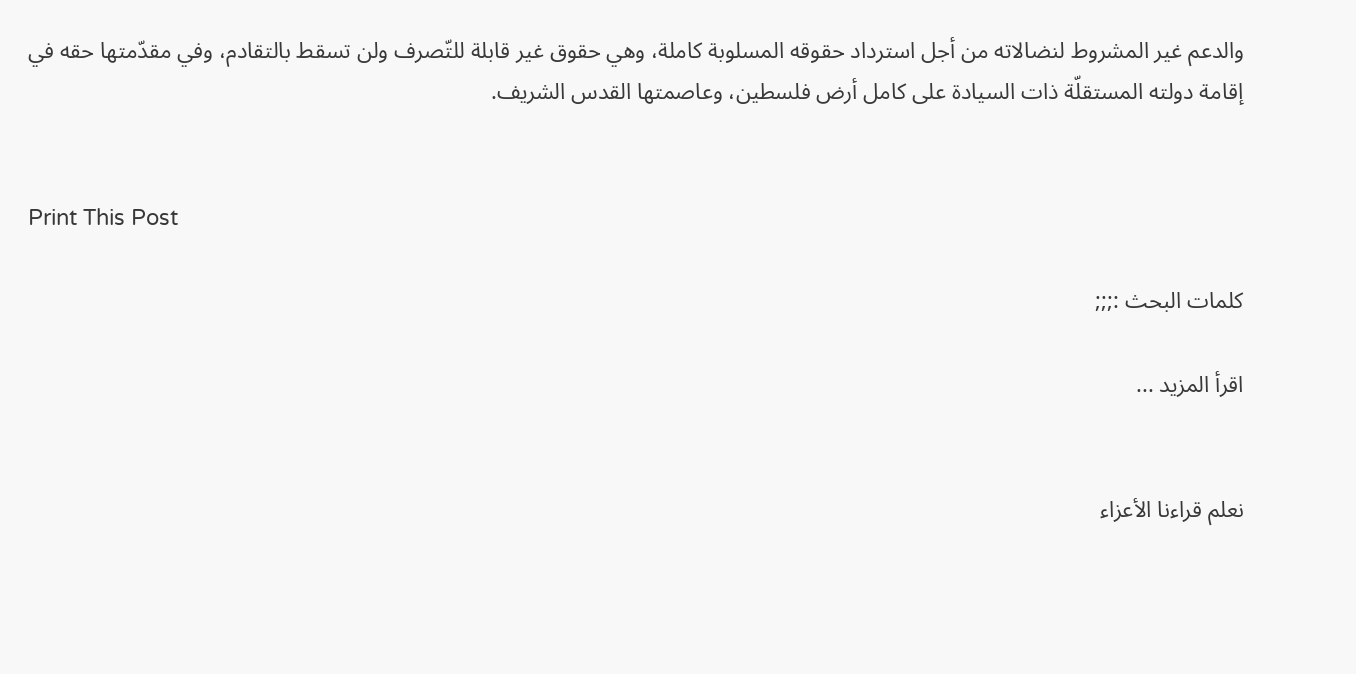والدعم غير المشروط لنضالاته من أجل استرداد حقوقه المسلوبة كاملة، وهي حقوق غير قابلة للتّصرف ولن تسقط بالتقادم، وفي مقدّمتها حقه في إقامة دولته المستقلّة ذات السيادة على كامل أرض فلسطين، وعاصمتها القدس الشريف.


Print This Post

كلمات البحث :;;;

اقرأ المزيد ...


نعلم قراءنا الأعزاء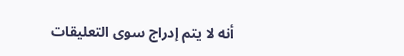أنه لا يتم إدراج سوى التعليقات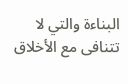البناءة والتي لا تتنافى مع الأخلاق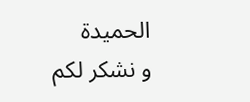الحميدة
و نشكر لكم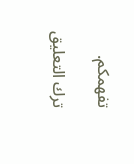تفهمكم.

ترك التعليق